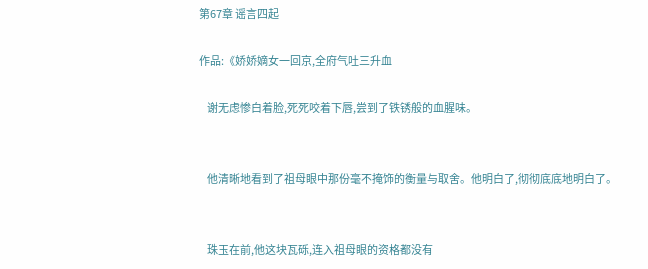第67章 谣言四起

作品:《娇娇嫡女一回京,全府气吐三升血

    谢无虑惨白着脸,死死咬着下唇,尝到了铁锈般的血腥味。


    他清晰地看到了祖母眼中那份毫不掩饰的衡量与取舍。他明白了,彻彻底底地明白了。


    珠玉在前,他这块瓦砾,连入祖母眼的资格都没有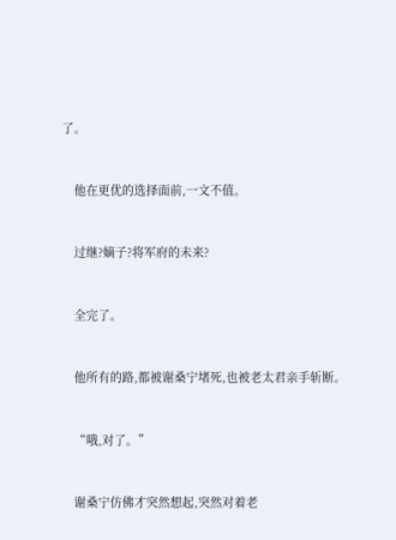了。


    他在更优的选择面前,一文不值。


    过继?嫡子?将军府的未来?


    全完了。


    他所有的路,都被谢桑宁堵死,也被老太君亲手斩断。


    “哦,对了。”


    谢桑宁仿佛才突然想起,突然对着老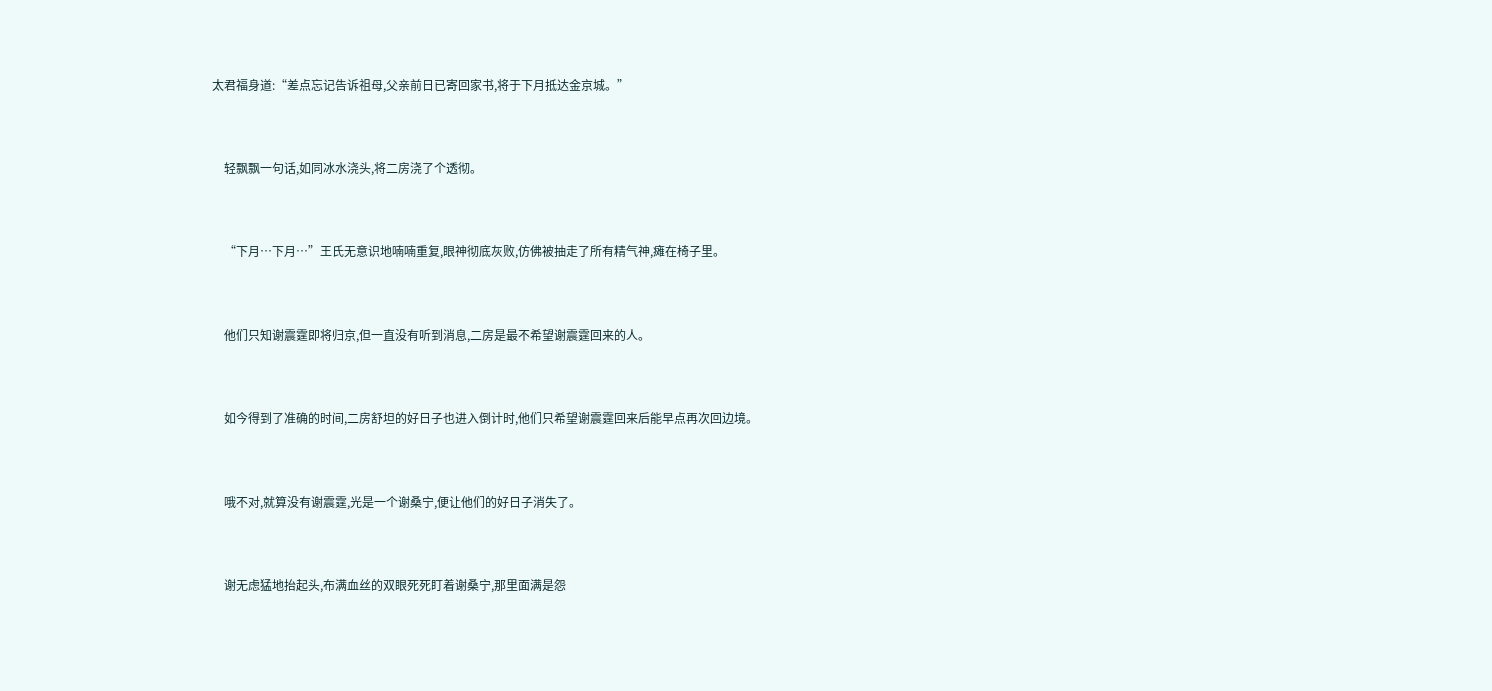太君福身道:“差点忘记告诉祖母,父亲前日已寄回家书,将于下月抵达金京城。”


    轻飘飘一句话,如同冰水浇头,将二房浇了个透彻。


    “下月…下月…”王氏无意识地喃喃重复,眼神彻底灰败,仿佛被抽走了所有精气神,瘫在椅子里。


    他们只知谢震霆即将归京,但一直没有听到消息,二房是最不希望谢震霆回来的人。


    如今得到了准确的时间,二房舒坦的好日子也进入倒计时,他们只希望谢震霆回来后能早点再次回边境。


    哦不对,就算没有谢震霆,光是一个谢桑宁,便让他们的好日子消失了。


    谢无虑猛地抬起头,布满血丝的双眼死死盯着谢桑宁,那里面满是怨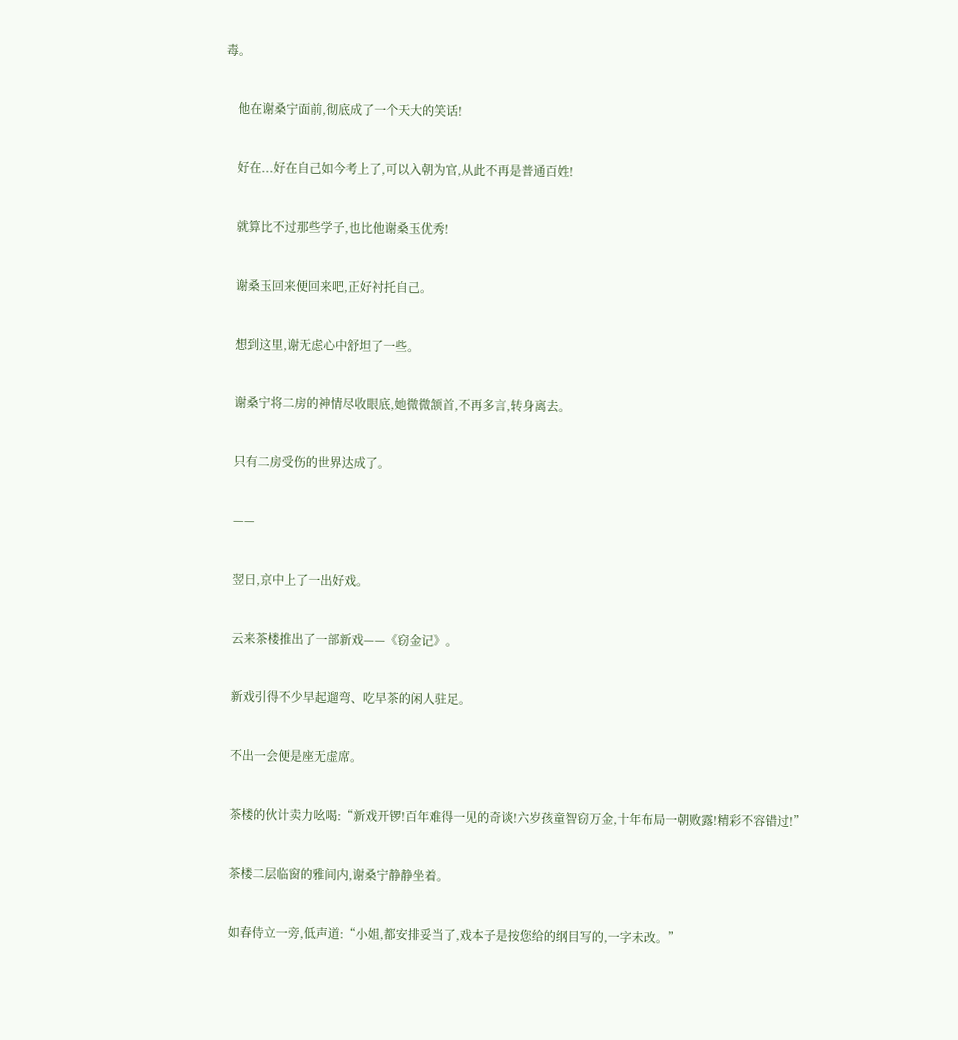毒。


    他在谢桑宁面前,彻底成了一个天大的笑话!


    好在...好在自己如今考上了,可以入朝为官,从此不再是普通百姓!


    就算比不过那些学子,也比他谢桑玉优秀!


    谢桑玉回来便回来吧,正好衬托自己。


    想到这里,谢无虑心中舒坦了一些。


    谢桑宁将二房的神情尽收眼底,她微微颔首,不再多言,转身离去。


    只有二房受伤的世界达成了。


    ——


    翌日,京中上了一出好戏。


    云来茶楼推出了一部新戏——《窃金记》。


    新戏引得不少早起遛弯、吃早茶的闲人驻足。


    不出一会便是座无虚席。


    茶楼的伙计卖力吆喝:“新戏开锣!百年难得一见的奇谈!六岁孩童智窃万金,十年布局一朝败露!精彩不容错过!”


    茶楼二层临窗的雅间内,谢桑宁静静坐着。


    如春侍立一旁,低声道:“小姐,都安排妥当了,戏本子是按您给的纲目写的,一字未改。”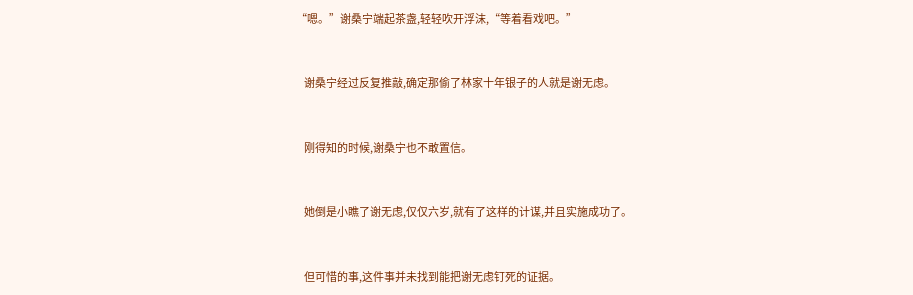“嗯。”谢桑宁端起茶盏,轻轻吹开浮沫,“等着看戏吧。”


    谢桑宁经过反复推敲,确定那偷了林家十年银子的人就是谢无虑。


    刚得知的时候,谢桑宁也不敢置信。


    她倒是小瞧了谢无虑,仅仅六岁,就有了这样的计谋,并且实施成功了。


    但可惜的事,这件事并未找到能把谢无虑钉死的证据。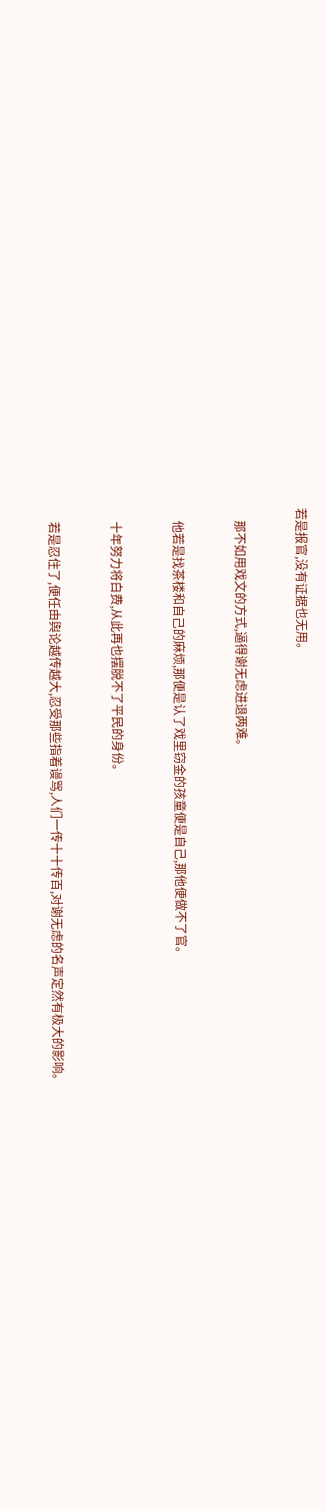若是报官,没有证据也无用。


    那不如用戏文的方式,逼得谢无虑进退两难。


    他若是找茶楼和自己的麻烦,那便是认了戏里窃金的孩童便是自己,那他便做不了官。


    十年努力将白费,从此再也摆脱不了平民的身份。


    若是忍住了,便任由舆论越传越大,忍受那些指着谩骂,人们一传十十传百,对谢无虑的名声定然有极大的影响。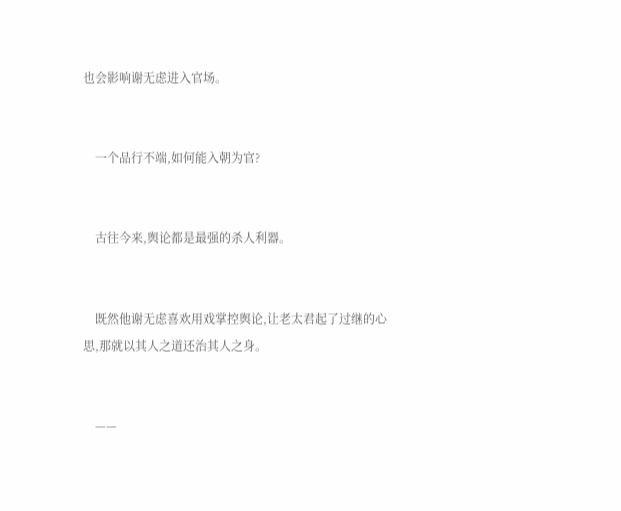也会影响谢无虑进入官场。


    一个品行不端,如何能入朝为官?


    古往今来,舆论都是最强的杀人利器。


    既然他谢无虑喜欢用戏掌控舆论,让老太君起了过继的心思,那就以其人之道还治其人之身。


    ——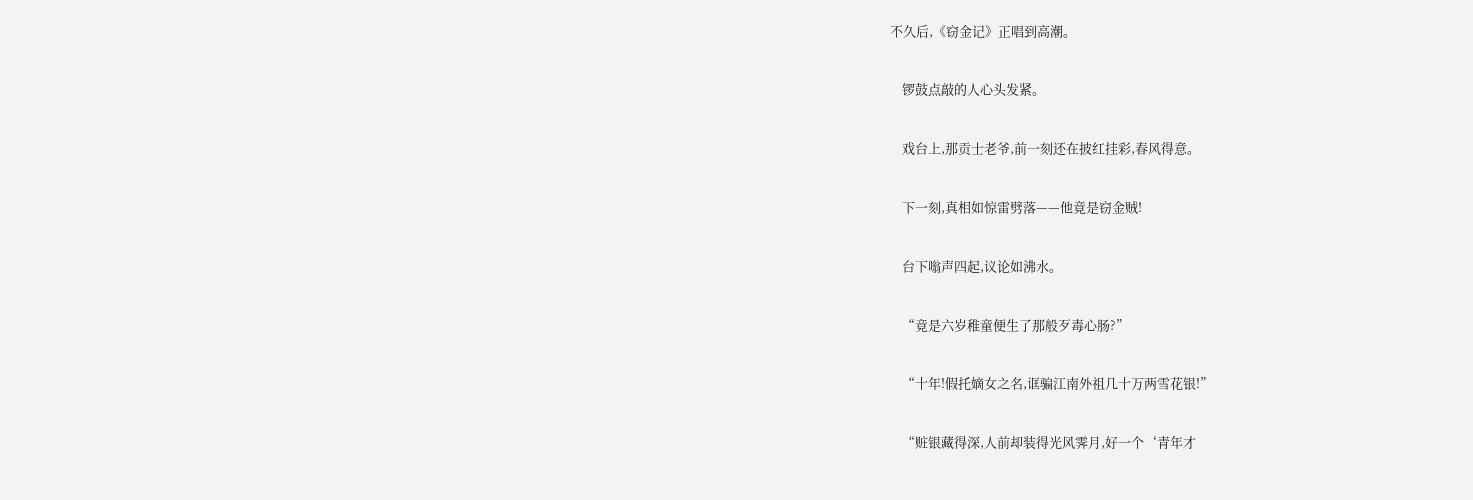不久后,《窃金记》正唱到高潮。


    锣鼓点敲的人心头发紧。


    戏台上,那贡士老爷,前一刻还在披红挂彩,春风得意。


    下一刻,真相如惊雷劈落——他竟是窃金贼!


    台下嗡声四起,议论如沸水。


    “竟是六岁稚童便生了那般歹毒心肠?”


    “十年!假托嫡女之名,诓骗江南外祖几十万两雪花银!”


    “赃银藏得深,人前却装得光风霁月,好一个‘青年才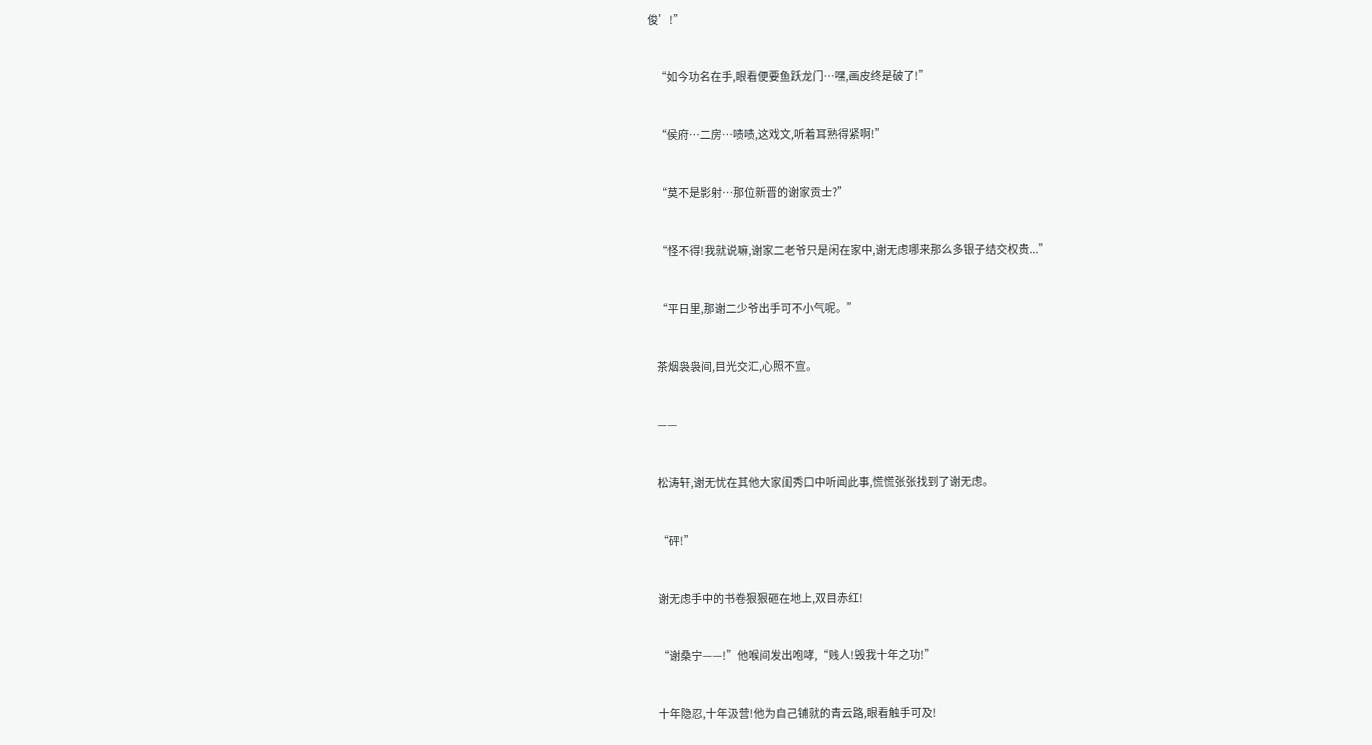俊’!”


    “如今功名在手,眼看便要鱼跃龙门…嘿,画皮终是破了!”


    “侯府…二房…啧啧,这戏文,听着耳熟得紧啊!”


    “莫不是影射…那位新晋的谢家贡士?”


    “怪不得!我就说嘛,谢家二老爷只是闲在家中,谢无虑哪来那么多银子结交权贵...”


    “平日里,那谢二少爷出手可不小气呢。”


    茶烟袅袅间,目光交汇,心照不宣。


    ——


    松涛轩,谢无忧在其他大家闺秀口中听闻此事,慌慌张张找到了谢无虑。


    “砰!”


    谢无虑手中的书卷狠狠砸在地上,双目赤红!


    “谢桑宁——!”他喉间发出咆哮,“贱人!毁我十年之功!”


    十年隐忍,十年汲营!他为自己铺就的青云路,眼看触手可及!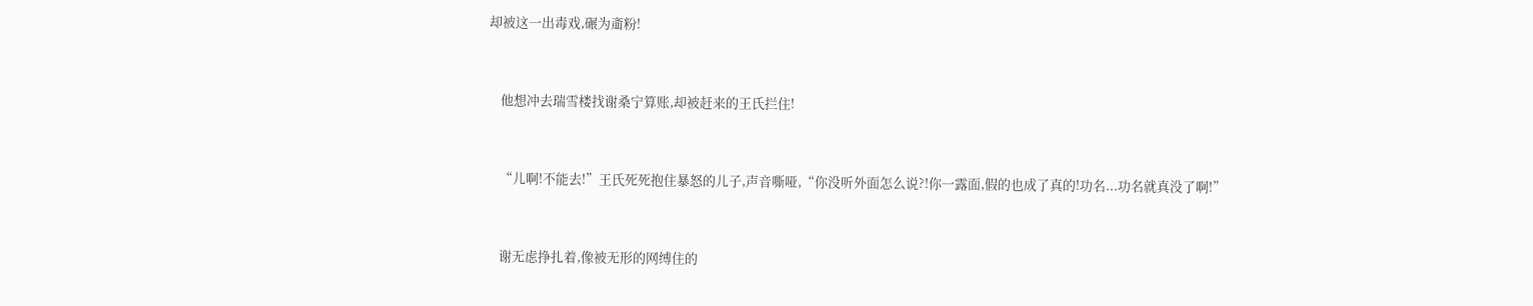却被这一出毒戏,碾为齑粉!


    他想冲去瑞雪楼找谢桑宁算账,却被赶来的王氏拦住!


    “儿啊!不能去!”王氏死死抱住暴怒的儿子,声音嘶哑,“你没听外面怎么说?!你一露面,假的也成了真的!功名...功名就真没了啊!”


    谢无虑挣扎着,像被无形的网缚住的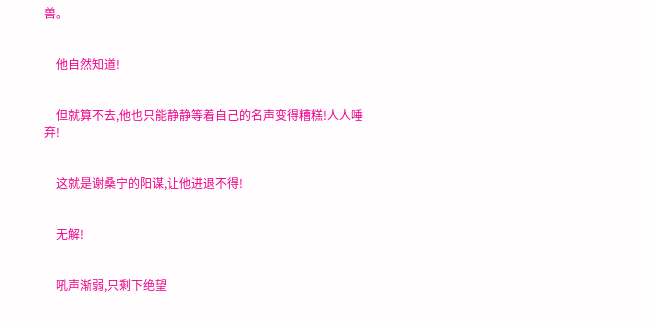兽。


    他自然知道!


    但就算不去,他也只能静静等着自己的名声变得糟糕!人人唾弃!


    这就是谢桑宁的阳谋,让他进退不得!


    无解!


    吼声渐弱,只剩下绝望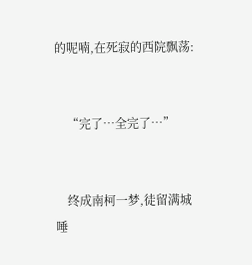的呢喃,在死寂的西院飘荡:


    “完了…全完了…”


    终成南柯一梦,徒留满城唾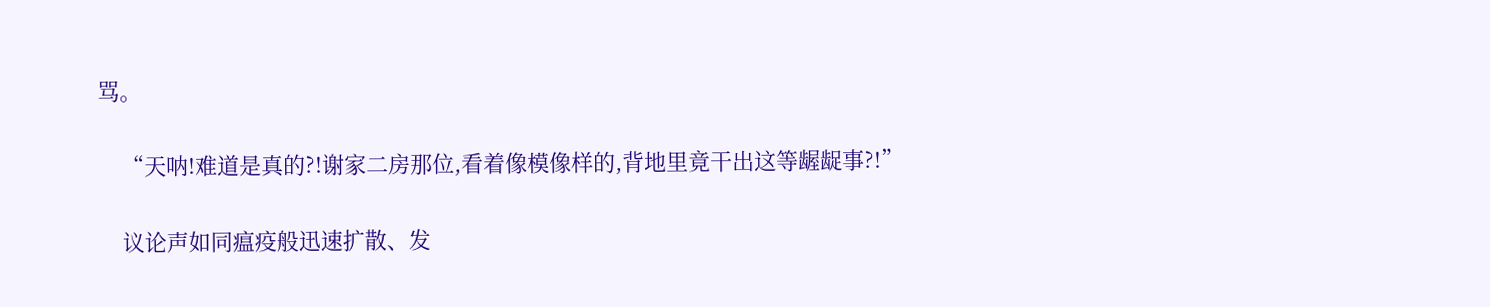骂。


    “天呐!难道是真的?!谢家二房那位,看着像模像样的,背地里竟干出这等龌龊事?!”


    议论声如同瘟疫般迅速扩散、发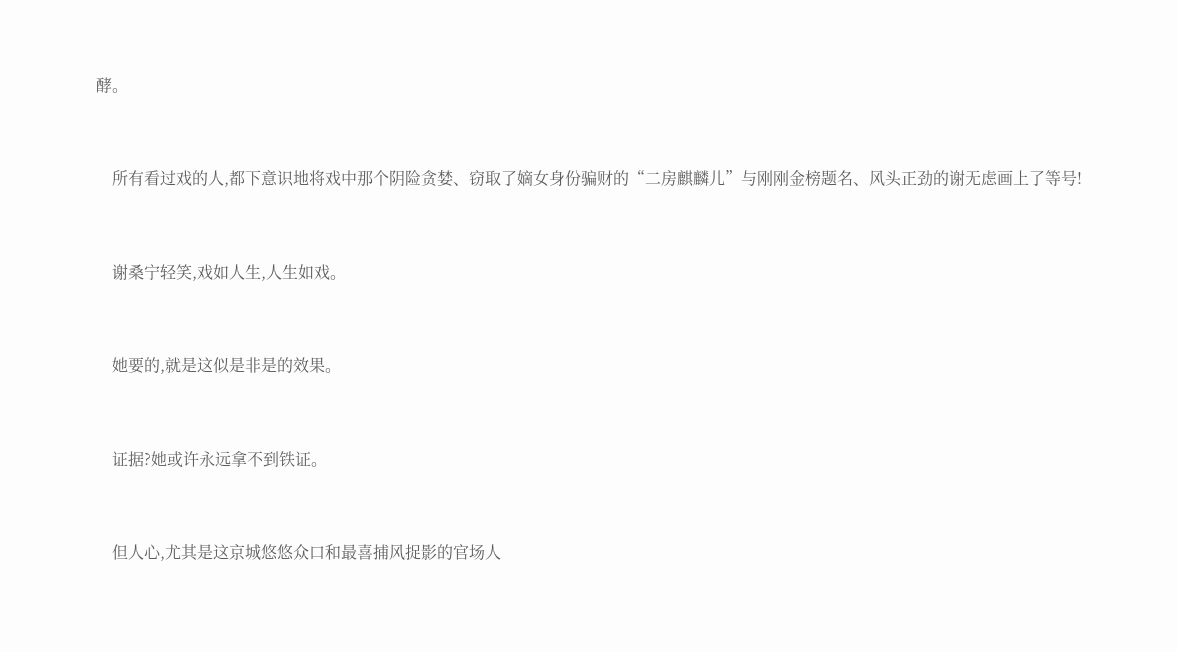酵。


    所有看过戏的人,都下意识地将戏中那个阴险贪婪、窃取了嫡女身份骗财的“二房麒麟儿”与刚刚金榜题名、风头正劲的谢无虑画上了等号!


    谢桑宁轻笑,戏如人生,人生如戏。


    她要的,就是这似是非是的效果。


    证据?她或许永远拿不到铁证。


    但人心,尤其是这京城悠悠众口和最喜捕风捉影的官场人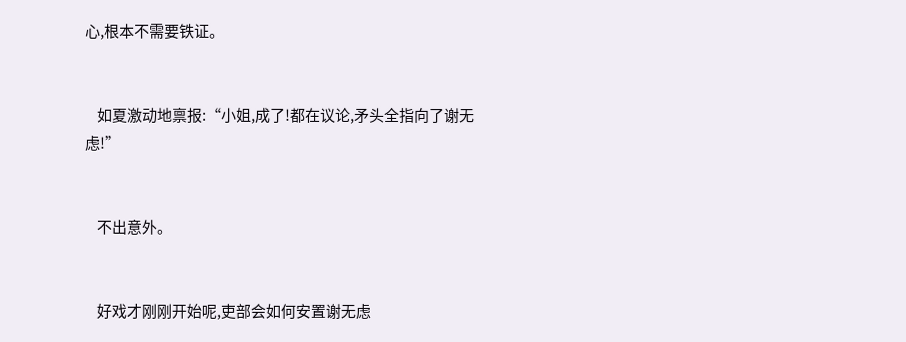心,根本不需要铁证。


    如夏激动地禀报:“小姐,成了!都在议论,矛头全指向了谢无虑!”


    不出意外。


    好戏才刚刚开始呢,吏部会如何安置谢无虑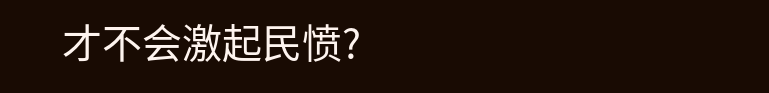才不会激起民愤?